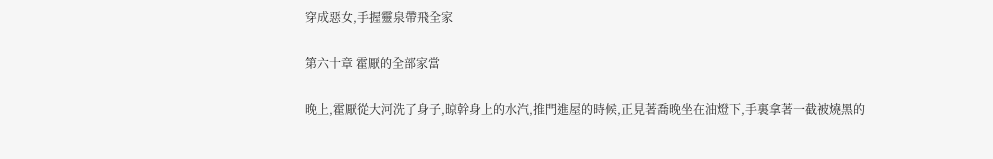穿成惡女,手握靈泉帶飛全家

第六十章 霍厭的全部家當

晚上,霍厭從大河洗了身子,晾幹身上的水汽,推門進屋的時候,正見著喬晚坐在油燈下,手裏拿著一截被燒黑的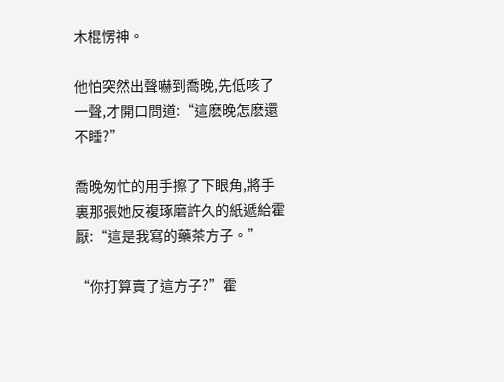木棍愣神。

他怕突然出聲嚇到喬晚,先低咳了一聲,才開口問道:“這麽晚怎麽還不睡?”

喬晚匆忙的用手擦了下眼角,將手裏那張她反複琢磨許久的紙遞給霍厭:“這是我寫的藥茶方子。”

“你打算賣了這方子?”霍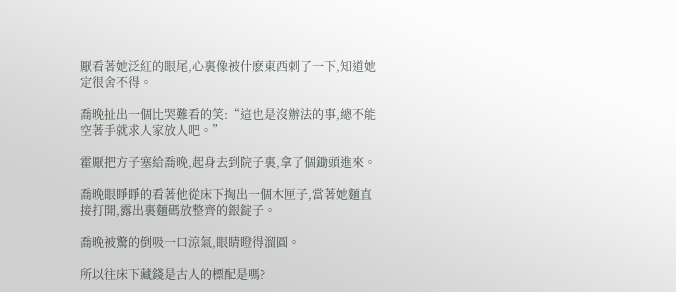厭看著她泛紅的眼尾,心裏像被什麽東西刺了一下,知道她定很舍不得。

喬晚扯出一個比哭難看的笑:“這也是沒辦法的事,總不能空著手就求人家放人吧。”

霍厭把方子塞給喬晚,起身去到院子裏,拿了個鋤頭進來。

喬晚眼睜睜的看著他從床下掏出一個木匣子,當著她麵直接打開,露出裏麵碼放整齊的銀錠子。

喬晚被驚的倒吸一口涼氣,眼睛瞪得溜圓。

所以往床下藏錢是古人的標配是嗎?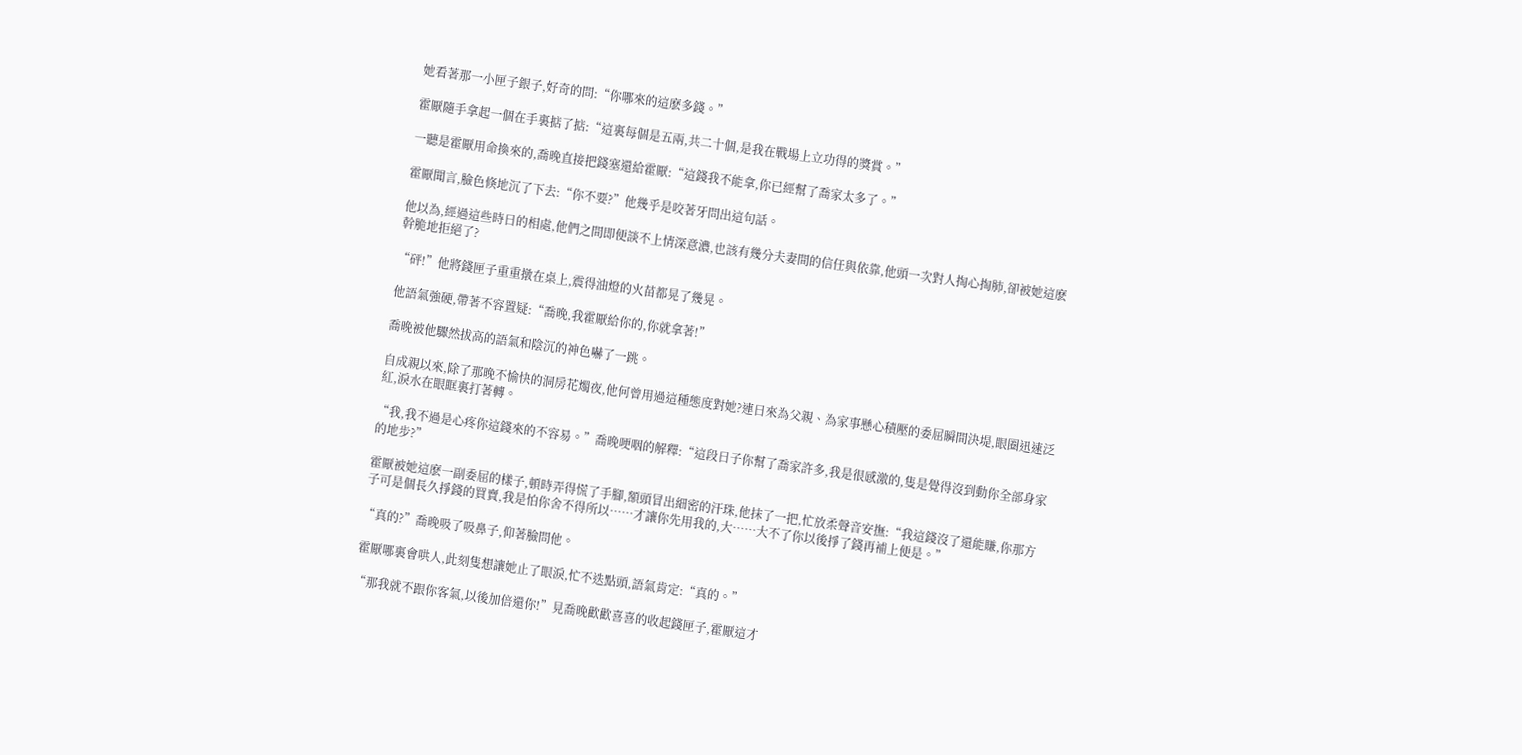她看著那一小匣子銀子,好奇的問:“你哪來的這麽多錢。”

霍厭隨手拿起一個在手裏掂了掂:“這裏每個是五兩,共二十個,是我在戰場上立功得的獎賞。”

一聽是霍厭用命換來的,喬晚直接把錢塞還給霍厭:“這錢我不能拿,你已經幫了喬家太多了。”

霍厭聞言,臉色倏地沉了下去:“你不要?”他幾乎是咬著牙問出這句話。

他以為,經過這些時日的相處,他們之間即便談不上情深意濃,也該有幾分夫妻間的信任與依靠,他頭一次對人掏心掏肺,卻被她這麽幹脆地拒絕了?

“砰!”他將錢匣子重重撴在桌上,震得油燈的火苗都晃了幾晃。

他語氣強硬,帶著不容置疑:“喬晚,我霍厭給你的,你就拿著!”

喬晚被他驟然拔高的語氣和陰沉的神色嚇了一跳。

自成親以來,除了那晚不愉快的洞房花燭夜,他何曾用過這種態度對她?連日來為父親、為家事懸心積壓的委屈瞬間決堤,眼圈迅速泛紅,淚水在眼眶裏打著轉。

“我,我不過是心疼你這錢來的不容易。”喬晚哽咽的解釋:“這段日子你幫了喬家許多,我是很感激的,隻是覺得沒到動你全部身家的地步?”

霍厭被她這麽一副委屈的樣子,頓時弄得慌了手腳,額頭冒出細密的汗珠,他抹了一把,忙放柔聲音安撫:“我這錢沒了還能賺,你那方子可是個長久掙錢的買賣,我是怕你舍不得所以……才讓你先用我的,大……大不了你以後掙了錢再補上便是。”

“真的?”喬晚吸了吸鼻子,仰著臉問他。

霍厭哪裏會哄人,此刻隻想讓她止了眼淚,忙不迭點頭,語氣肯定:“真的。”

“那我就不跟你客氣,以後加倍還你!”見喬晚歡歡喜喜的收起錢匣子,霍厭這才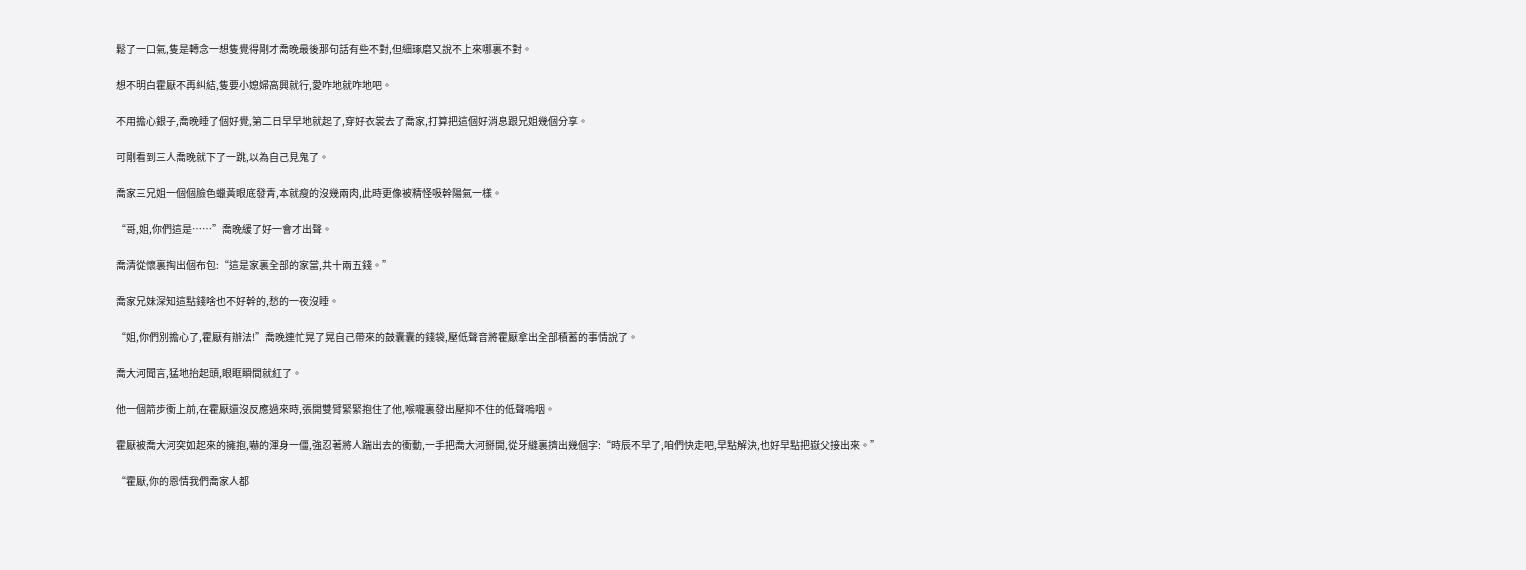鬆了一口氣,隻是轉念一想隻覺得剛才喬晚最後那句話有些不對,但細琢磨又說不上來哪裏不對。

想不明白霍厭不再糾結,隻要小媳婦高興就行,愛咋地就咋地吧。

不用擔心銀子,喬晚睡了個好覺,第二日早早地就起了,穿好衣裳去了喬家,打算把這個好消息跟兄姐幾個分享。

可剛看到三人喬晚就下了一跳,以為自己見鬼了。

喬家三兄姐一個個臉色蠟黃眼底發青,本就瘦的沒幾兩肉,此時更像被精怪吸幹陽氣一樣。

“哥,姐,你們這是……”喬晚緩了好一會才出聲。

喬清從懷裏掏出個布包:“這是家裏全部的家當,共十兩五錢。”

喬家兄妹深知這點錢啥也不好幹的,愁的一夜沒睡。

“姐,你們別擔心了,霍厭有辦法!”喬晚連忙晃了晃自己帶來的鼓囊囊的錢袋,壓低聲音將霍厭拿出全部積蓄的事情說了。

喬大河聞言,猛地抬起頭,眼眶瞬間就紅了。

他一個箭步衝上前,在霍厭還沒反應過來時,張開雙臂緊緊抱住了他,喉嚨裏發出壓抑不住的低聲嗚咽。

霍厭被喬大河突如起來的擁抱,嚇的渾身一僵,強忍著將人踹出去的衝動,一手把喬大河掰開,從牙縫裏擠出幾個字:“時辰不早了,咱們快走吧,早點解決,也好早點把嶽父接出來。”

“霍厭,你的恩情我們喬家人都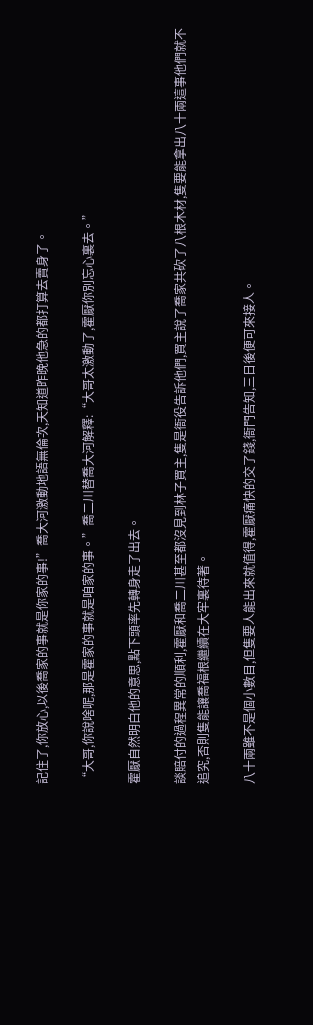記住了,你放心,以後喬家的事就是你家的事!”喬大河激動地語無倫次,天知道昨晚他急的都打算去賣身了。

“大哥,你說啥呢,那是霍家的事就是咱家的事。”喬二川替喬大河解釋:“大哥太激動了,霍厭你別忘心裏去。”

霍厭自然明白他的意思,點下頭率先轉身走了出去。

談賠付的過程異常的順利,霍厭和喬二川甚至都沒見到林子買主,隻是衙役告訴他們,買主說了喬家共砍了八根木材,隻要能拿出八十兩這事他們就不追究,否則隻能讓喬福根繼續在大牢裏待著。

八十兩雖不是個小數目,但隻要人能出來就值得,霍厭痛快的交了錢,衙門告知,三日後便可來接人。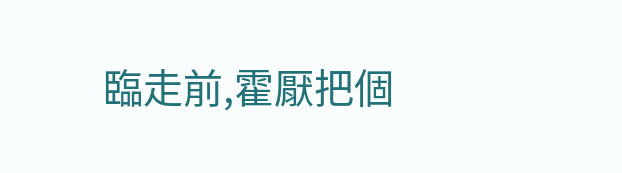臨走前,霍厭把個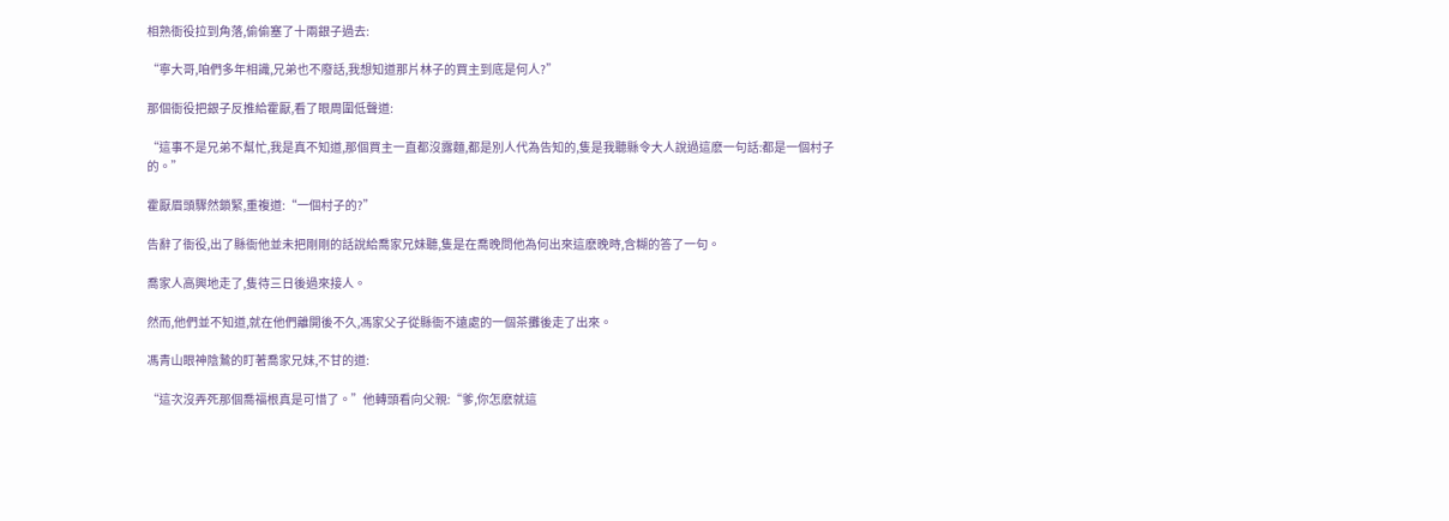相熟衙役拉到角落,偷偷塞了十兩銀子過去:

“寧大哥,咱們多年相識,兄弟也不廢話,我想知道那片林子的買主到底是何人?”

那個衙役把銀子反推給霍厭,看了眼周圍低聲道:

“這事不是兄弟不幫忙,我是真不知道,那個買主一直都沒露麵,都是別人代為告知的,隻是我聽縣令大人說過這麽一句話:都是一個村子的。”

霍厭眉頭驟然鎖緊,重複道:“一個村子的?”

告辭了衙役,出了縣衙他並未把剛剛的話說給喬家兄妹聽,隻是在喬晚問他為何出來這麽晚時,含糊的答了一句。

喬家人高興地走了,隻待三日後過來接人。

然而,他們並不知道,就在他們離開後不久,馮家父子從縣衙不遠處的一個茶攤後走了出來。

馮青山眼神陰鷙的盯著喬家兄妹,不甘的道:

“這次沒弄死那個喬福根真是可惜了。”他轉頭看向父親:“爹,你怎麽就這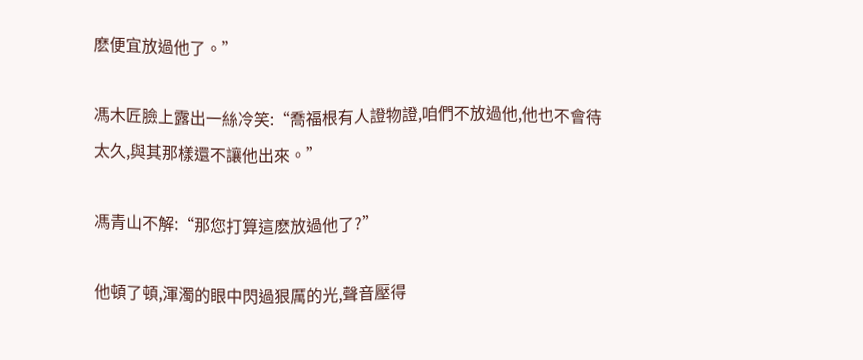麽便宜放過他了。”

馮木匠臉上露出一絲冷笑:“喬福根有人證物證,咱們不放過他,他也不會待太久,與其那樣還不讓他出來。”

馮青山不解:“那您打算這麽放過他了?”

他頓了頓,渾濁的眼中閃過狠厲的光,聲音壓得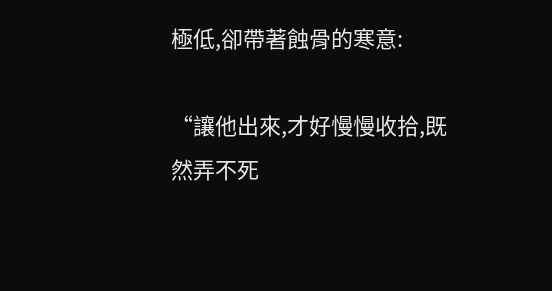極低,卻帶著蝕骨的寒意:

“讓他出來,才好慢慢收拾,既然弄不死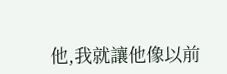他,我就讓他像以前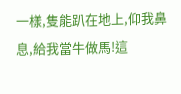一樣,隻能趴在地上,仰我鼻息,給我當牛做馬!這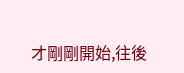才剛剛開始,往後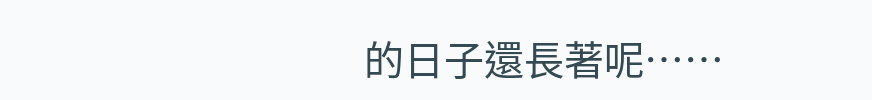的日子還長著呢……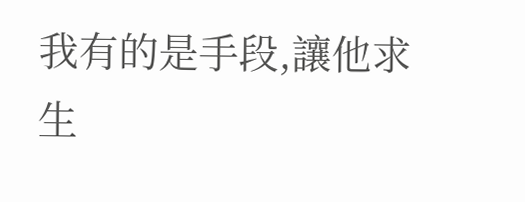我有的是手段,讓他求生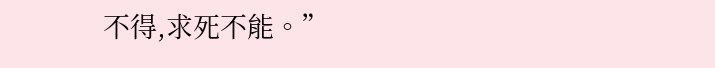不得,求死不能。”